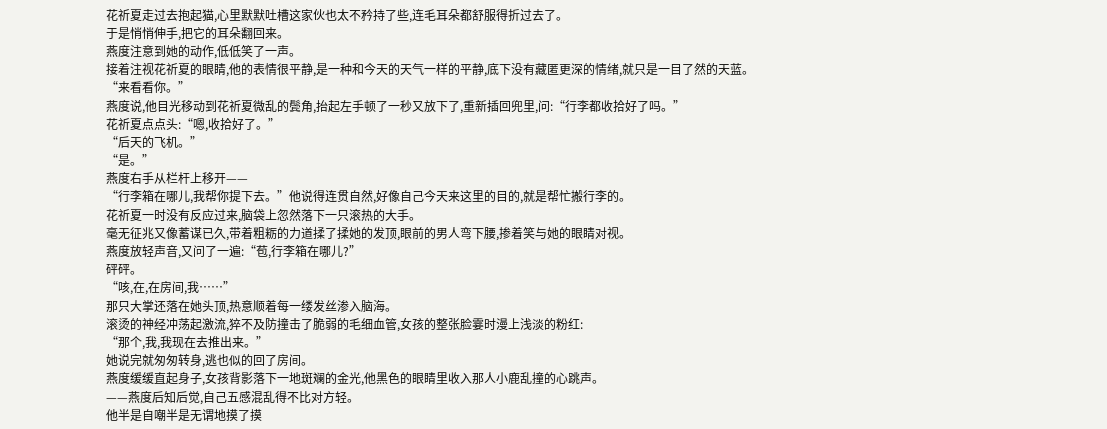花祈夏走过去抱起猫,心里默默吐槽这家伙也太不矜持了些,连毛耳朵都舒服得折过去了。
于是悄悄伸手,把它的耳朵翻回来。
燕度注意到她的动作,低低笑了一声。
接着注视花祈夏的眼睛,他的表情很平静,是一种和今天的天气一样的平静,底下没有藏匿更深的情绪,就只是一目了然的天蓝。
“来看看你。”
燕度说,他目光移动到花祈夏微乱的鬓角,抬起左手顿了一秒又放下了,重新插回兜里,问:“行李都收拾好了吗。”
花祈夏点点头:“嗯,收拾好了。”
“后天的飞机。”
“是。”
燕度右手从栏杆上移开——
“行李箱在哪儿,我帮你提下去。”他说得连贯自然,好像自己今天来这里的目的,就是帮忙搬行李的。
花祈夏一时没有反应过来,脑袋上忽然落下一只滚热的大手。
毫无征兆又像蓄谋已久,带着粗粝的力道揉了揉她的发顶,眼前的男人弯下腰,掺着笑与她的眼睛对视。
燕度放轻声音,又问了一遍:“苞,行李箱在哪儿?”
砰砰。
“咳,在,在房间,我……”
那只大掌还落在她头顶,热意顺着每一缕发丝渗入脑海。
滚烫的神经冲荡起激流,猝不及防撞击了脆弱的毛细血管,女孩的整张脸霎时漫上浅淡的粉红:
“那个,我,我现在去推出来。”
她说完就匆匆转身,逃也似的回了房间。
燕度缓缓直起身子,女孩背影落下一地斑斓的金光,他黑色的眼睛里收入那人小鹿乱撞的心跳声。
——燕度后知后觉,自己五感混乱得不比对方轻。
他半是自嘲半是无谓地摸了摸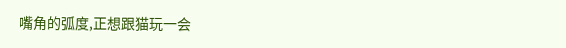嘴角的弧度,正想跟猫玩一会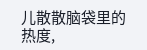儿散散脑袋里的热度,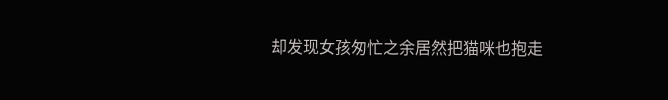却发现女孩匆忙之余居然把猫咪也抱走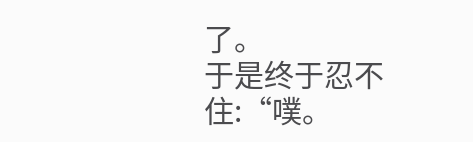了。
于是终于忍不住:“噗。